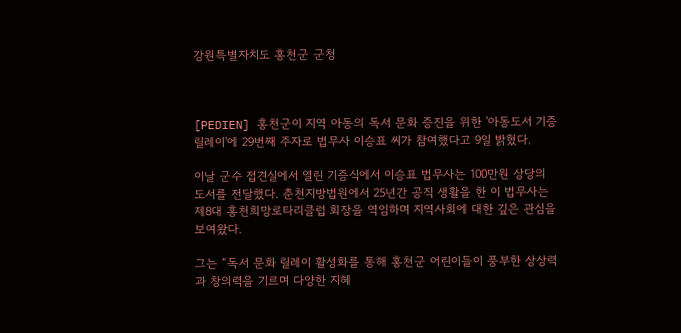강원특별자치도 홍천군 군청



[PEDIEN] 홍천군이 지역 아동의 독서 문화 증진을 위한 '아동도서 기증 릴레이'에 29번째 주자로 법무사 이승표 씨가 참여했다고 9일 밝혔다.

이날 군수 접견실에서 열린 기증식에서 이승표 법무사는 100만원 상당의 도서를 전달했다. 춘천지방법원에서 25년간 공직 생활을 한 이 법무사는 제8대 홍천희망로타리클럽 회장을 역임하며 지역사회에 대한 깊은 관심을 보여왔다.

그는 “독서 문화 릴레이 활성화를 통해 홍천군 어린이들이 풍부한 상상력과 창의력을 기르며 다양한 지혜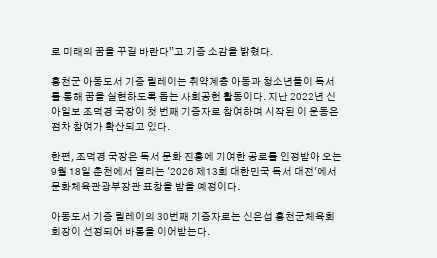로 미래의 꿈을 꾸길 바란다”고 기증 소감을 밝혔다.

홍천군 아동도서 기증 릴레이는 취약계층 아동과 청소년들이 독서를 통해 꿈을 실현하도록 돕는 사회공헌 활동이다. 지난 2022년 신아일보 조덕경 국장이 첫 번째 기증자로 참여하며 시작된 이 운동은 점차 참여가 확산되고 있다.

한편, 조덕경 국장은 독서 문화 진흥에 기여한 공로를 인정받아 오는 9월 18일 춘천에서 열리는 '2026 제13회 대한민국 독서 대전'에서 문화체육관광부장관 표창을 받을 예정이다.

아동도서 기증 릴레이의 30번째 기증자로는 신은섭 홍천군체육회 회장이 선정되어 바통을 이어받는다.